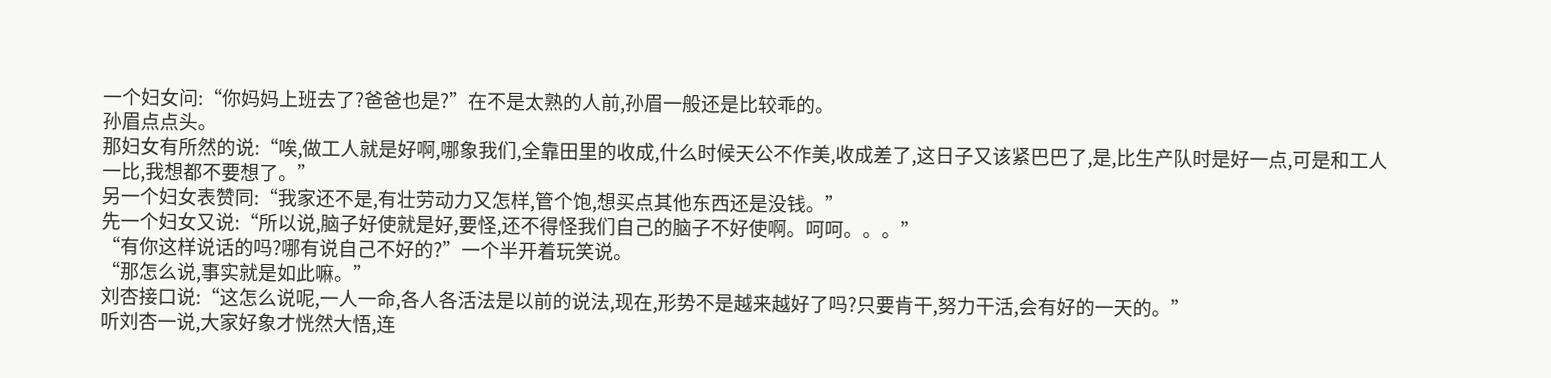一个妇女问:“你妈妈上班去了?爸爸也是?”在不是太熟的人前,孙眉一般还是比较乖的。
孙眉点点头。
那妇女有所然的说:“唉,做工人就是好啊,哪象我们,全靠田里的收成,什么时候天公不作美,收成差了,这日子又该紧巴巴了,是,比生产队时是好一点,可是和工人一比,我想都不要想了。”
另一个妇女表赞同:“我家还不是,有壮劳动力又怎样,管个饱,想买点其他东西还是没钱。”
先一个妇女又说:“所以说,脑子好使就是好,要怪,还不得怪我们自己的脑子不好使啊。呵呵。。。”
“有你这样说话的吗?哪有说自己不好的?”一个半开着玩笑说。
“那怎么说,事实就是如此嘛。”
刘杏接口说:“这怎么说呢,一人一命,各人各活法是以前的说法,现在,形势不是越来越好了吗?只要肯干,努力干活,会有好的一天的。”
听刘杏一说,大家好象才恍然大悟,连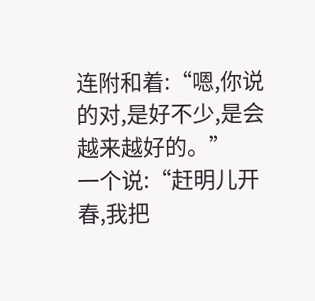连附和着:“嗯,你说的对,是好不少,是会越来越好的。”
一个说:“赶明儿开春,我把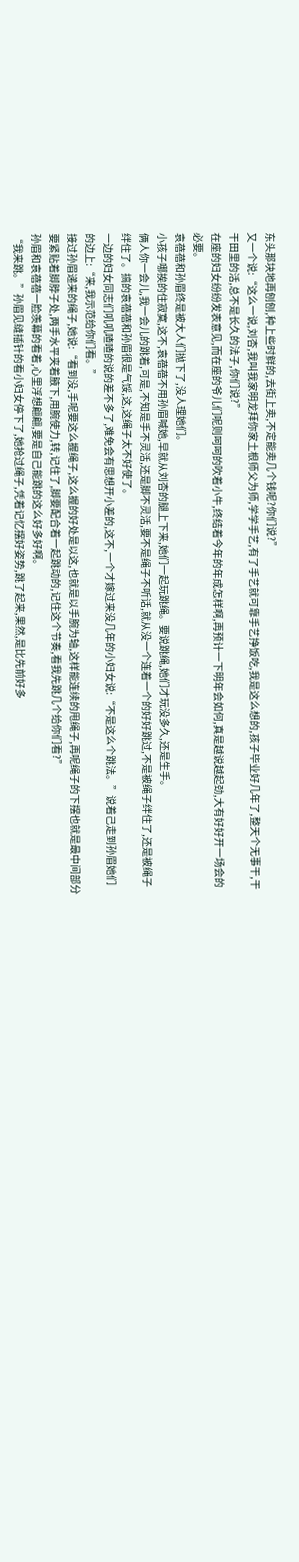东头那块地再刨刨,种上些时鲜的,去街上卖,不定能卖几个钱呢?你们说?”
又一个说:“这么一说,刘杏,我叫我家明龙拜你家土根师父为师,学学手艺,有了手艺就可靠手艺挣饭吃,我是这么想的,孩子毕业好几年了,整天个无事干,干干田里的活,总不是长久的法子,你们说?”
在座的妇女纷纷发表意见,而在座的爷儿们呢则呵呵的吹着小牛,终结着今年的年成怎样啊,再预计一下明年会如何,真是越说越起劲,大有好好开一场会的必要。
袁蓓蓓和孙眉终是被大人们抛下了,没人理她们。
小孩子哪挨的住寂寞,这不,袁蓓蓓不用孙眉喊她,早就从刘杏的腿上下来,她们一起玩跳绳。要说跳绳,她们才玩没多久,还是生手。
俩人你一会儿,我一会儿的跳着,可是,不知是手不灵活,还是脚不灵活,要不是绳子不听话,就从没一个连着一个的好好跳过,不是被绳子绊住了,还是被绳子绊住了。搞的袁蓓蓓和孙眉很是气馁,这,这绳子太不好使了。
一边的妇女同志们叽叽喳喳的说的差不多了,难免会有思想开小差的,这不,一个才嫁过来没几年的小妇女说:“不是这么个跳法。”说着己走到孙眉她们的边上:“来,我示范给你们看。”
接过孙眉递来的绳子,她说:“看到没,手呢要这么握绳子,这么握的好处是以这,也就是以手腕为轴,这样能连续的甩绳子,再呢绳子的下摆也就是最中间部分要紧贴着脚脖子处,两手水平夹着腋下,用腕使力,转,记住了,脚要配合着一起跳动的,记住这个节奏,看我先跳几个给你们看?”
孙眉和袁蓓蓓一脸羡幕的看着,心里浮想翩翩,要是自己能跳的这么好多好啊。
“我来跳。”孙眉见缝插针的看小妇女停下了,她抢过绳子,凭着记忆摆好姿势,跳了起来,果然,是比先前好多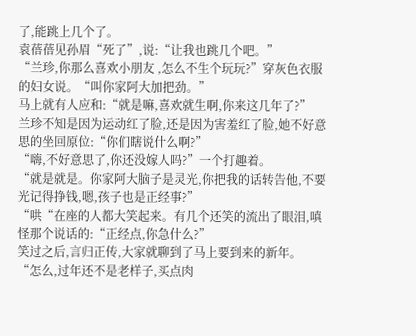了,能跳上几个了。
袁蓓蓓见孙眉“死了”,说:“让我也跳几个吧。”
“兰珍,你那么喜欢小朋友 ,怎么不生个玩玩?”穿灰色衣服的妇女说。“叫你家阿大加把劲。”
马上就有人应和:“就是嘛,喜欢就生啊,你来这几年了?”
兰珍不知是因为运动红了脸,还是因为害羞红了脸,她不好意思的坐回原位:“你们瞎说什么啊?”
“嗨,不好意思了,你还没嫁人吗?”一个打趣着。
“就是就是。你家阿大脑子是灵光,你把我的话转告他,不要光记得挣钱,嗯,孩子也是正经事?”
“哄“在座的人都大笑起来。有几个还笑的流出了眼泪,嗔怪那个说话的:“正经点,你急什么?”
笑过之后,言归正传,大家就聊到了马上要到来的新年。
“怎么,过年还不是老样子,买点肉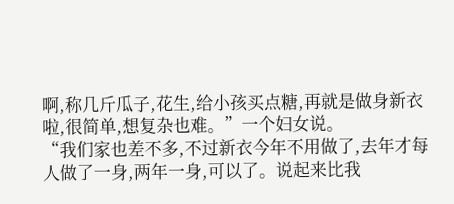啊,称几斤瓜子,花生,给小孩买点糖,再就是做身新衣啦,很简单,想复杂也难。”一个妇女说。
“我们家也差不多,不过新衣今年不用做了,去年才每人做了一身,两年一身,可以了。说起来比我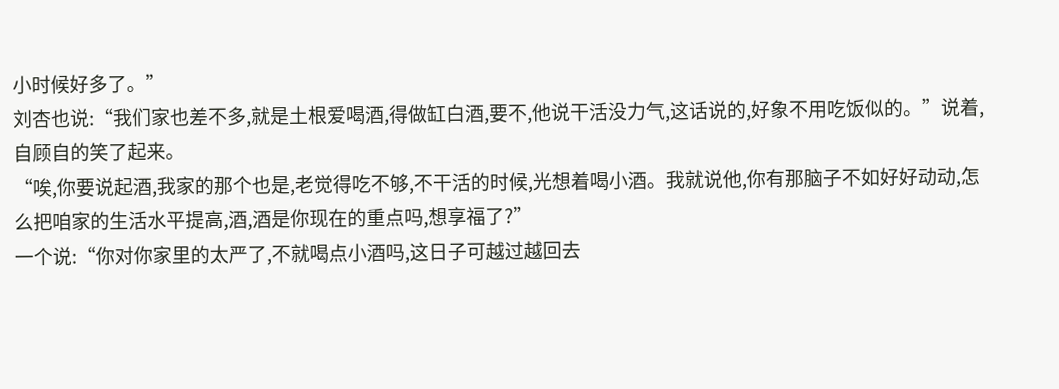小时候好多了。”
刘杏也说:“我们家也差不多,就是土根爱喝酒,得做缸白酒,要不,他说干活没力气,这话说的,好象不用吃饭似的。”说着,自顾自的笑了起来。
“唉,你要说起酒,我家的那个也是,老觉得吃不够,不干活的时候,光想着喝小酒。我就说他,你有那脑子不如好好动动,怎么把咱家的生活水平提高,酒,酒是你现在的重点吗,想享福了?”
一个说:“你对你家里的太严了,不就喝点小酒吗,这日子可越过越回去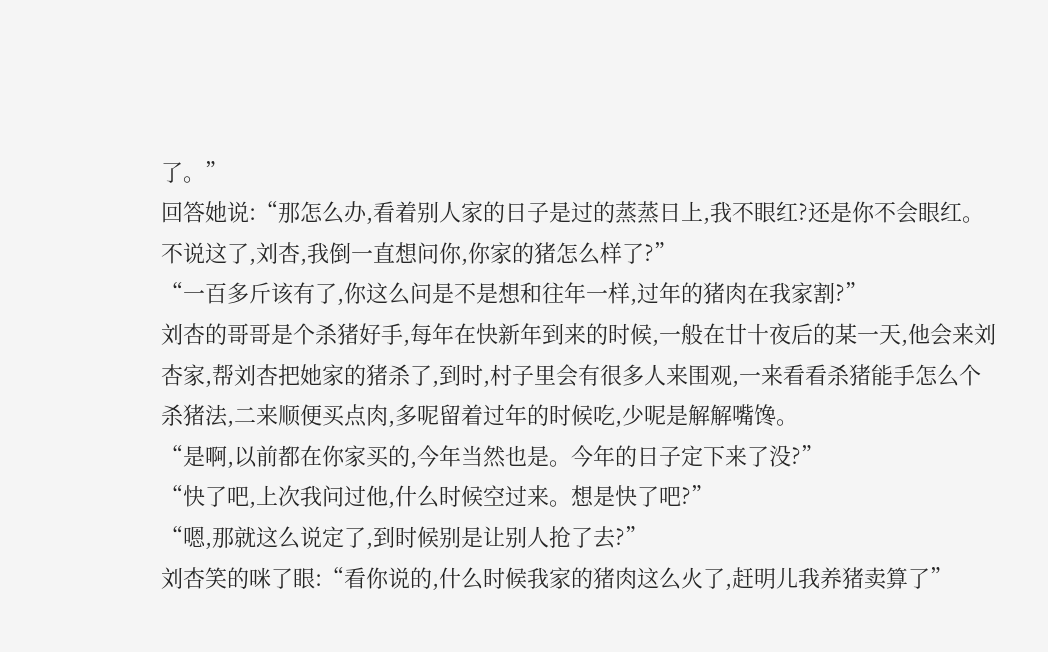了。”
回答她说:“那怎么办,看着别人家的日子是过的蒸蒸日上,我不眼红?还是你不会眼红。不说这了,刘杏,我倒一直想问你,你家的猪怎么样了?”
“一百多斤该有了,你这么问是不是想和往年一样,过年的猪肉在我家割?”
刘杏的哥哥是个杀猪好手,每年在快新年到来的时候,一般在廿十夜后的某一天,他会来刘杏家,帮刘杏把她家的猪杀了,到时,村子里会有很多人来围观,一来看看杀猪能手怎么个杀猪法,二来顺便买点肉,多呢留着过年的时候吃,少呢是解解嘴馋。
“是啊,以前都在你家买的,今年当然也是。今年的日子定下来了没?”
“快了吧,上次我问过他,什么时候空过来。想是快了吧?”
“嗯,那就这么说定了,到时候别是让别人抢了去?”
刘杏笑的咪了眼:“看你说的,什么时候我家的猪肉这么火了,赶明儿我养猪卖算了”